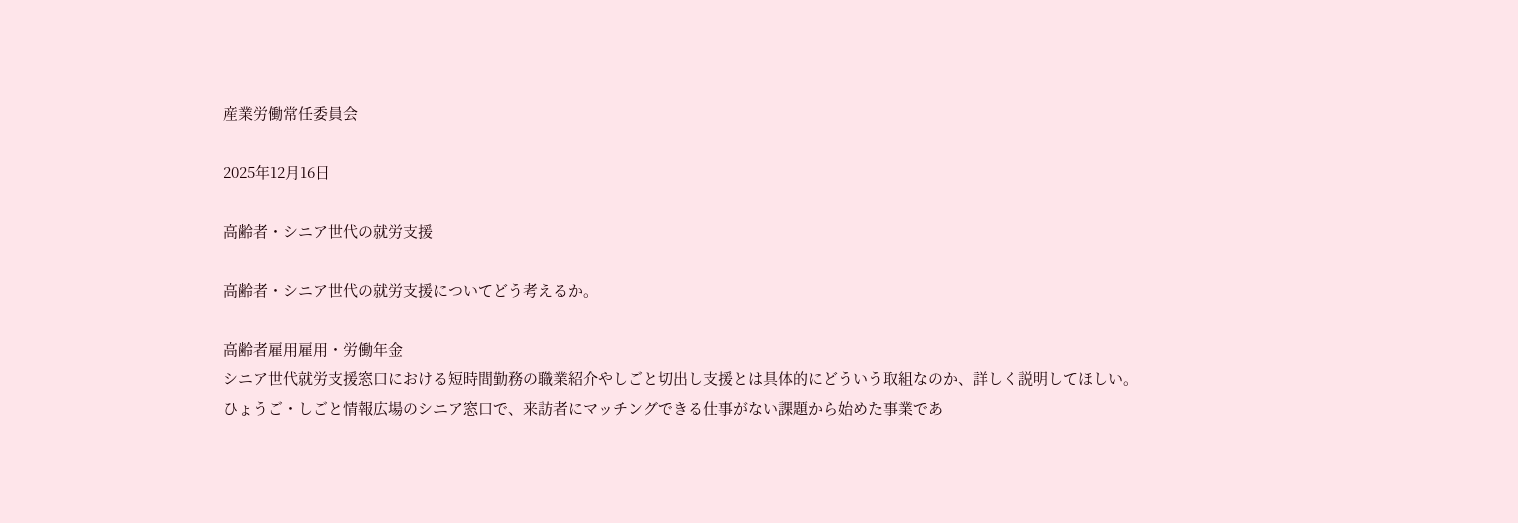産業労働常任委員会

2025年12月16日

高齢者・シニア世代の就労支援

高齢者・シニア世代の就労支援についてどう考えるか。

高齢者雇用雇用・労働年金
シニア世代就労支援窓口における短時間勤務の職業紹介やしごと切出し支援とは具体的にどういう取組なのか、詳しく説明してほしい。
ひょうご・しごと情報広場のシニア窓口で、来訪者にマッチングできる仕事がない課題から始めた事業であ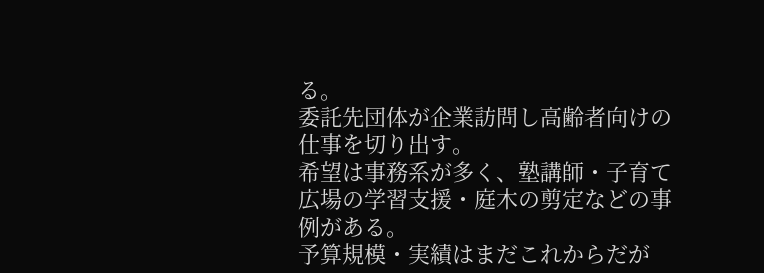る。
委託先団体が企業訪問し高齢者向けの仕事を切り出す。
希望は事務系が多く、塾講師・子育て広場の学習支援・庭木の剪定などの事例がある。
予算規模・実績はまだこれからだが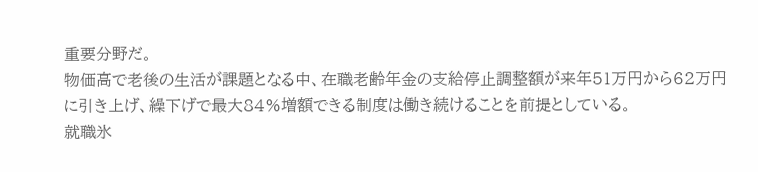重要分野だ。
物価高で老後の生活が課題となる中、在職老齢年金の支給停止調整額が来年51万円から62万円に引き上げ、繰下げで最大84%増額できる制度は働き続けることを前提としている。
就職氷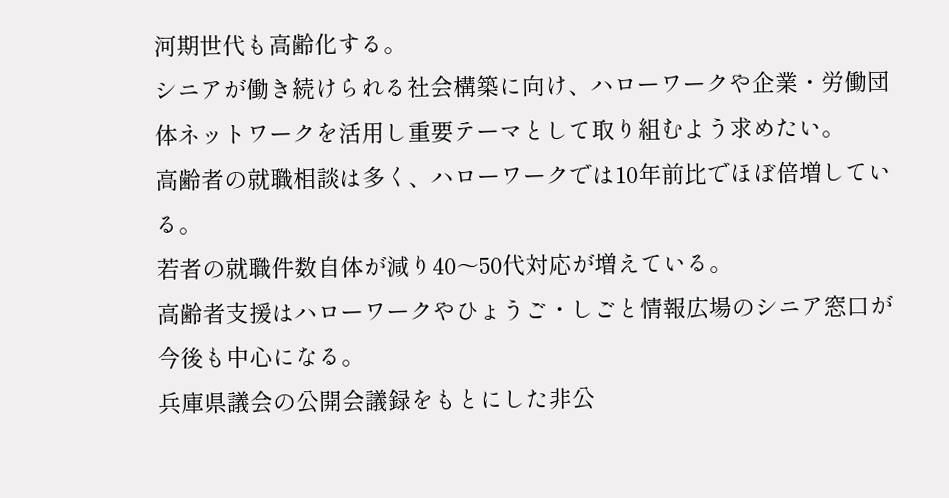河期世代も高齢化する。
シニアが働き続けられる社会構築に向け、ハローワークや企業・労働団体ネットワークを活用し重要テーマとして取り組むよう求めたい。
高齢者の就職相談は多く、ハローワークでは10年前比でほぼ倍増している。
若者の就職件数自体が減り40〜50代対応が増えている。
高齢者支援はハローワークやひょうご・しごと情報広場のシニア窓口が今後も中心になる。
兵庫県議会の公開会議録をもとにした非公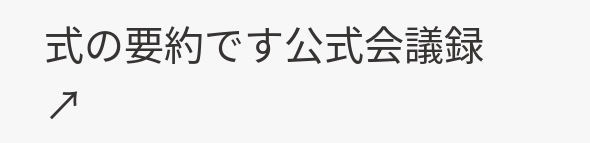式の要約です公式会議録 ↗